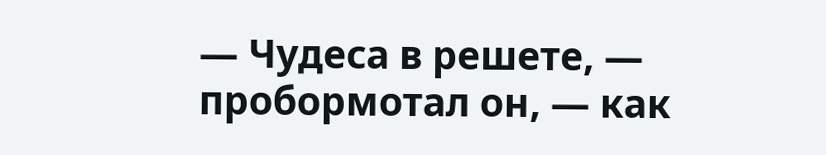— Чудеса в решете, — пробормотал он, — как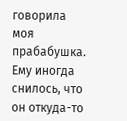говорила моя прабабушка.
Ему иногда снилось, что он откуда-то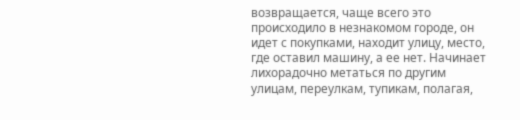возвращается, чаще всего это происходило в незнакомом городе, он идет с покупками, находит улицу, место, где оставил машину, а ее нет. Начинает лихорадочно метаться по другим улицам, переулкам, тупикам, полагая,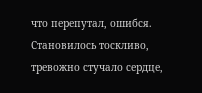что перепутал, ошибся. Становилось тоскливо, тревожно стучало сердце,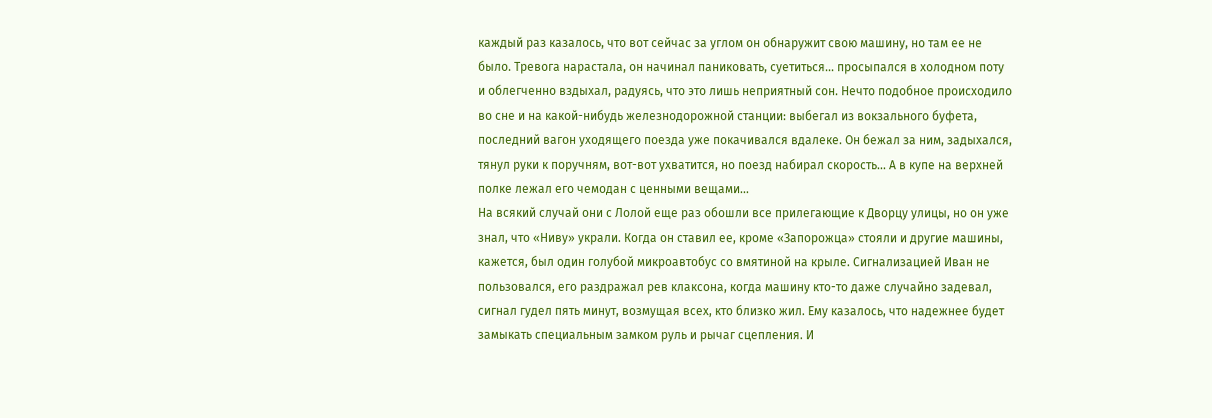каждый раз казалось, что вот сейчас за углом он обнаружит свою машину, но там ее не было. Тревога нарастала, он начинал паниковать, суетиться... просыпался в холодном поту и облегченно вздыхал, радуясь, что это лишь неприятный сон. Нечто подобное происходило во сне и на какой-нибудь железнодорожной станции: выбегал из вокзального буфета, последний вагон уходящего поезда уже покачивался вдалеке. Он бежал за ним, задыхался, тянул руки к поручням, вот-вот ухватится, но поезд набирал скорость... А в купе на верхней полке лежал его чемодан с ценными вещами...
На всякий случай они с Лолой еще раз обошли все прилегающие к Дворцу улицы, но он уже знал, что «Ниву» украли. Когда он ставил ее, кроме «Запорожца» стояли и другие машины, кажется, был один голубой микроавтобус со вмятиной на крыле. Сигнализацией Иван не пользовался, его раздражал рев клаксона, когда машину кто-то даже случайно задевал, сигнал гудел пять минут, возмущая всех, кто близко жил. Ему казалось, что надежнее будет замыкать специальным замком руль и рычаг сцепления. И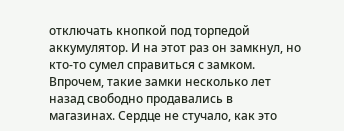отключать кнопкой под торпедой аккумулятор. И на этот раз он замкнул, но кто-то сумел справиться с замком. Впрочем, такие замки несколько лет назад свободно продавались в магазинах. Сердце не стучало, как это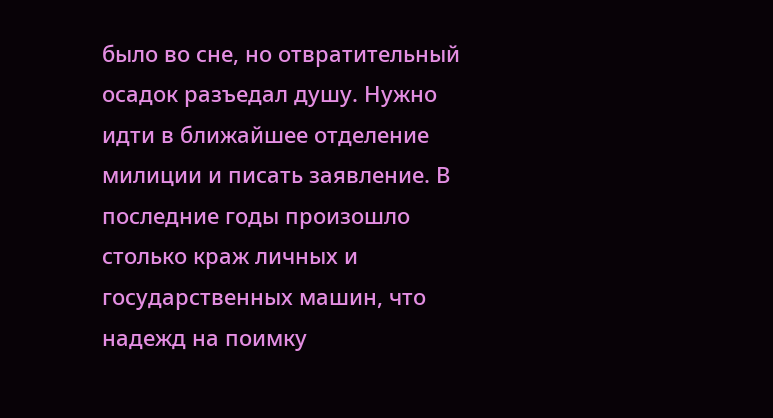было во сне, но отвратительный осадок разъедал душу. Нужно идти в ближайшее отделение милиции и писать заявление. В последние годы произошло столько краж личных и государственных машин, что надежд на поимку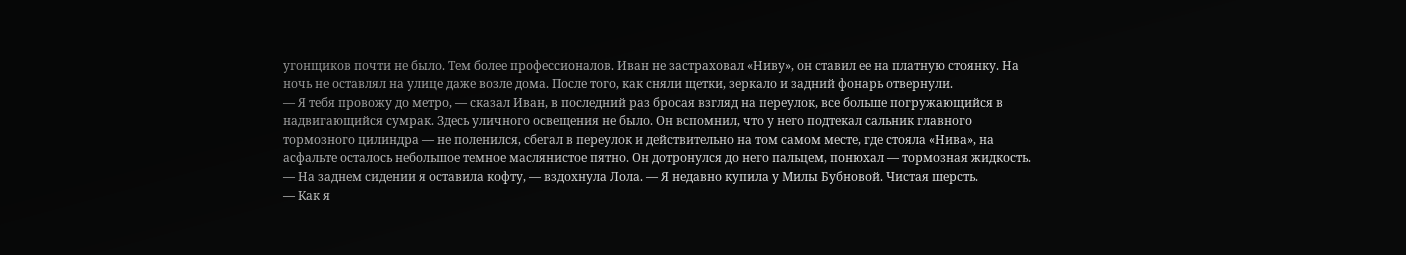угонщиков почти не было. Тем более профессионалов. Иван не застраховал «Ниву», он ставил ее на платную стоянку. На ночь не оставлял на улице даже возле дома. После того, как сняли щетки, зеркало и задний фонарь отвернули.
— Я тебя провожу до метро, — сказал Иван, в последний раз бросая взгляд на переулок, все больше погружающийся в надвигающийся сумрак. Здесь уличного освещения не было. Он вспомнил, что у него подтекал сальник главного тормозного цилиндра — не поленился, сбегал в переулок и действительно на том самом месте, где стояла «Нива», на асфальте осталось небольшое темное маслянистое пятно. Он дотронулся до него пальцем, понюхал — тормозная жидкость.
— На заднем сидении я оставила кофту, — вздохнула Лола. — Я недавно купила у Милы Бубновой. Чистая шерсть.
— Как я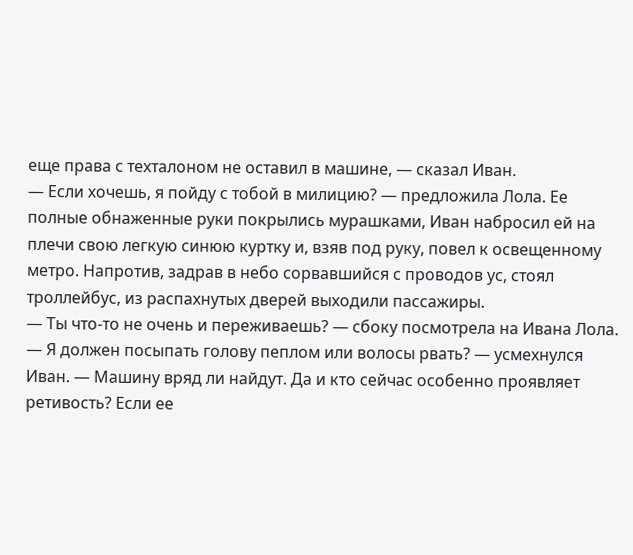еще права с техталоном не оставил в машине, — сказал Иван.
— Если хочешь, я пойду с тобой в милицию? — предложила Лола. Ее полные обнаженные руки покрылись мурашками, Иван набросил ей на плечи свою легкую синюю куртку и, взяв под руку, повел к освещенному метро. Напротив, задрав в небо сорвавшийся с проводов ус, стоял троллейбус, из распахнутых дверей выходили пассажиры.
— Ты что-то не очень и переживаешь? — сбоку посмотрела на Ивана Лола.
— Я должен посыпать голову пеплом или волосы рвать? — усмехнулся Иван. — Машину вряд ли найдут. Да и кто сейчас особенно проявляет ретивость? Если ее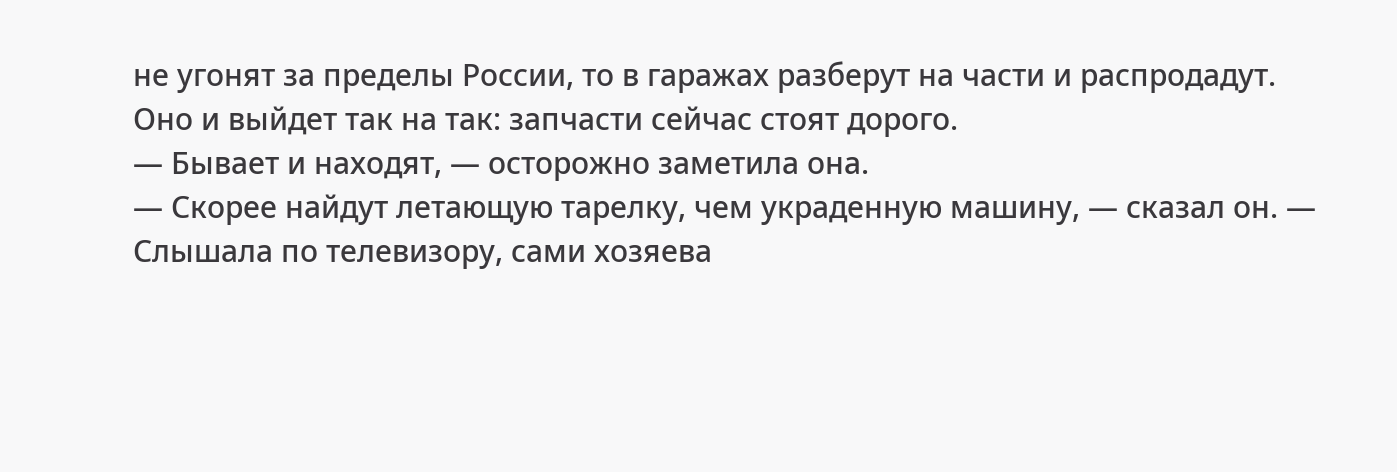не угонят за пределы России, то в гаражах разберут на части и распродадут.
Оно и выйдет так на так: запчасти сейчас стоят дорого.
— Бывает и находят, — осторожно заметила она.
— Скорее найдут летающую тарелку, чем украденную машину, — сказал он. — Слышала по телевизору, сами хозяева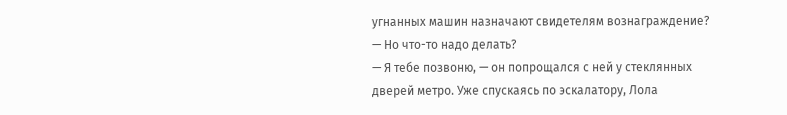угнанных машин назначают свидетелям вознаграждение?
— Но что-то надо делать?
— Я тебе позвоню, — он попрощался с ней у стеклянных дверей метро. Уже спускаясь по эскалатору, Лола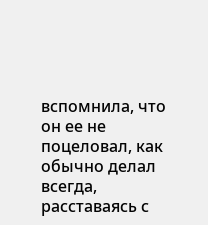вспомнила, что он ее не поцеловал, как обычно делал всегда, расставаясь с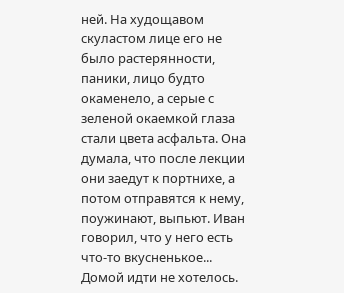ней. На худощавом скуластом лице его не было растерянности, паники, лицо будто окаменело, а серые с зеленой окаемкой глаза стали цвета асфальта. Она думала, что после лекции они заедут к портнихе, а потом отправятся к нему, поужинают, выпьют. Иван говорил, что у него есть что-то вкусненькое... Домой идти не хотелось.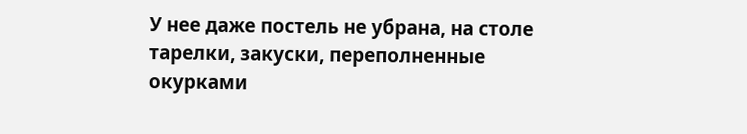У нее даже постель не убрана, на столе тарелки, закуски, переполненные окурками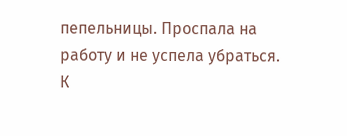пепельницы. Проспала на работу и не успела убраться. К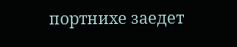портнихе заедет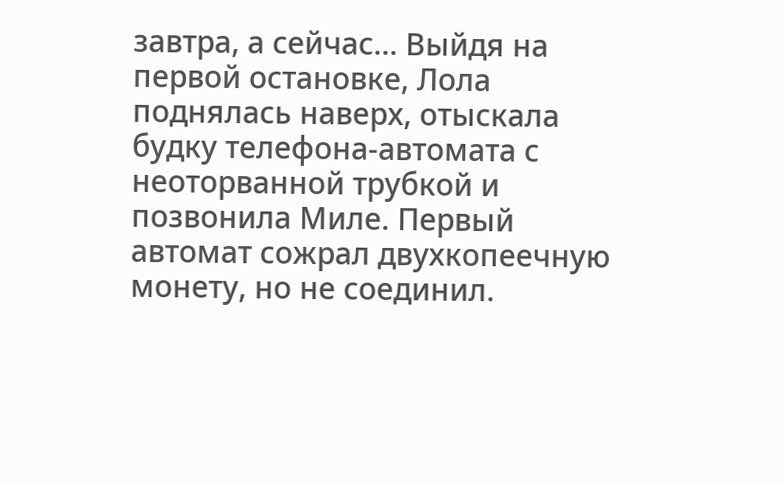завтра, а сейчас... Выйдя на первой остановке, Лола поднялась наверх, отыскала будку телефона-автомата с неоторванной трубкой и позвонила Миле. Первый автомат сожрал двухкопеечную монету, но не соединил.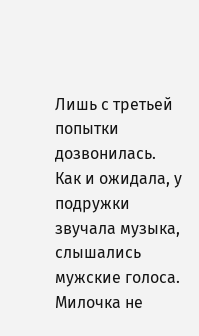Лишь с третьей попытки дозвонилась. Как и ожидала, у подружки звучала музыка, слышались мужские голоса. Милочка не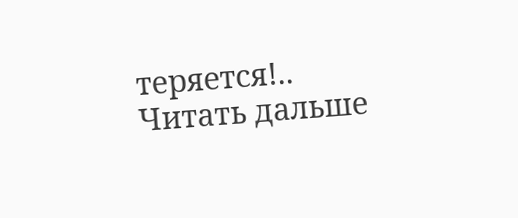теряется!..
Читать дальше